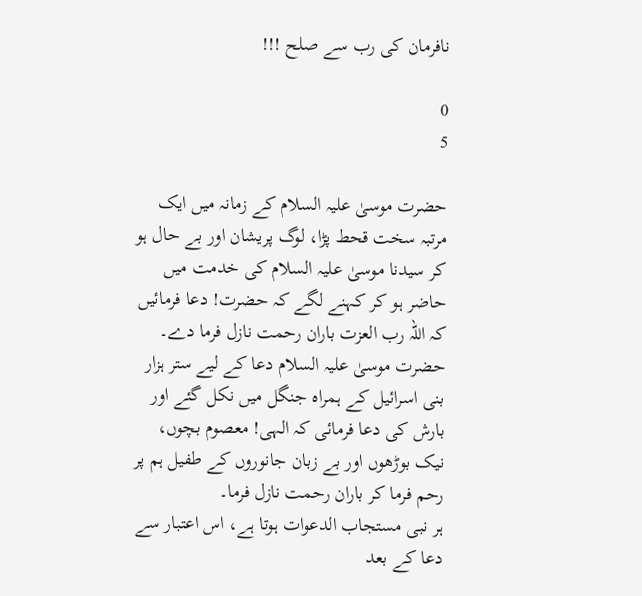نافرمان کی رب سے صلح !!!

0
5

حضرت موسیٰ علیہ السلام کے زمانہ میں ایک مرتبہ سخت قحط پڑا، لوگ پریشان اور بے حال ہو کر سیدنا موسیٰ علیہ السلام کی خدمت میں حاضر ہو کر کہنے لگے کہ حضرت! دعا فرمائیں کہ اللہ رب العزت باران رحمت نازل فرما دے۔ حضرت موسیٰ علیہ السلام دعا کے لیے ستر ہزار بنی اسرائیل کے ہمراہ جنگل میں نکل گئے اور بارش کی دعا فرمائی کہ الہی! معصوم بچوں، نیک بوڑھوں اور بے زبان جانوروں کے طفیل ہم پر رحم فرما کر باران رحمت نازل فرما۔
ہر نبی مستجاب الدعوات ہوتا ہے، اس اعتبار سے دعا کے بعد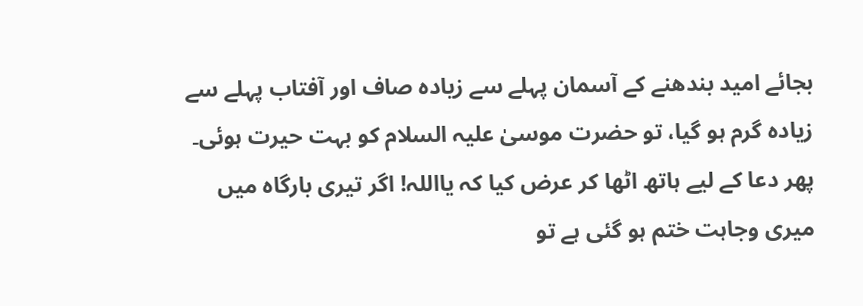بجائے امید بندھنے کے آسمان پہلے سے زیادہ صاف اور آفتاب پہلے سے زیادہ گرم ہو گیا، تو حضرت موسیٰ علیہ السلام کو بہت حیرت ہوئی۔ پھر دعا کے لیے ہاتھ اٹھا کر عرض کیا کہ یااللہ! اگر تیری بارگاہ میں میری وجاہت ختم ہو گئی ہے تو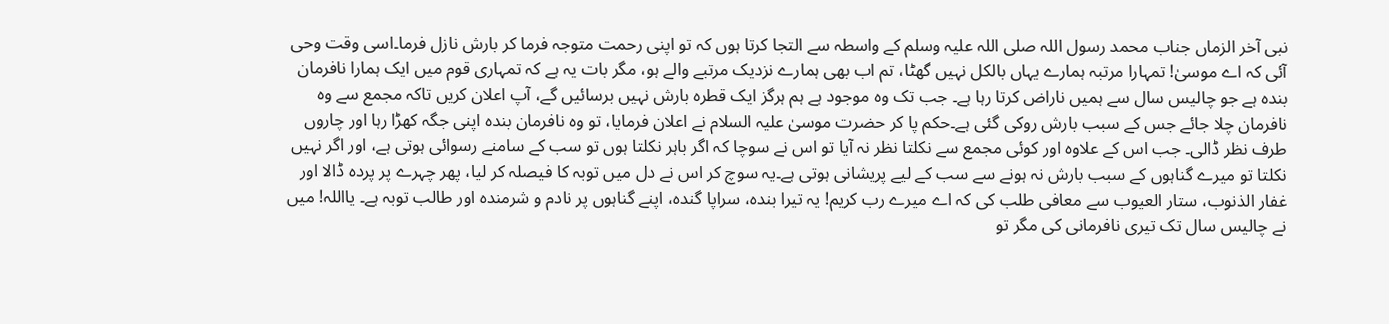نبی آخر الزماں جناب محمد رسول اللہ صلی اللہ علیہ وسلم کے واسطہ سے التجا کرتا ہوں کہ تو اپنی رحمت متوجہ فرما کر بارش نازل فرما۔اسی وقت وحی آئی کہ اے موسیٰ! تمہارا مرتبہ ہمارے یہاں بالکل نہیں گھٹا، تم اب بھی ہمارے نزدیک مرتبے والے ہو، مگر بات یہ ہے کہ تمہاری قوم میں ایک ہمارا نافرمان بندہ ہے جو چالیس سال سے ہمیں ناراض کرتا رہا ہے۔ جب تک وہ موجود ہے ہم ہرگز ایک قطرہ بارش نہیں برسائیں گے، آپ اعلان کریں تاکہ مجمع سے وہ نافرمان چلا جائے جس کے سبب بارش روکی گئی ہے۔حکم پا کر حضرت موسیٰ علیہ السلام نے اعلان فرمایا، تو وہ نافرمان بندہ اپنی جگہ کھڑا رہا اور چاروں طرف نظر ڈالی۔ جب اس کے علاوہ اور کوئی مجمع سے نکلتا نظر نہ آیا تو اس نے سوچا کہ اگر باہر نکلتا ہوں تو سب کے سامنے رسوائی ہوتی ہے، اور اگر نہیں نکلتا تو میرے گناہوں کے سبب بارش نہ ہونے سے سب کے لیے پریشانی ہوتی ہے۔یہ سوچ کر اس نے دل میں توبہ کا فیصلہ کر لیا، پھر چہرے پر پردہ ڈالا اور غفار الذنوب، ستار العیوب سے معافی طلب کی کہ اے میرے رب کریم! یہ تیرا بندہ، سراپا گندہ، اپنے گناہوں پر نادم و شرمندہ اور طالب توبہ ہے۔ یااللہ! میں نے چالیس سال تک تیری نافرمانی کی مگر تو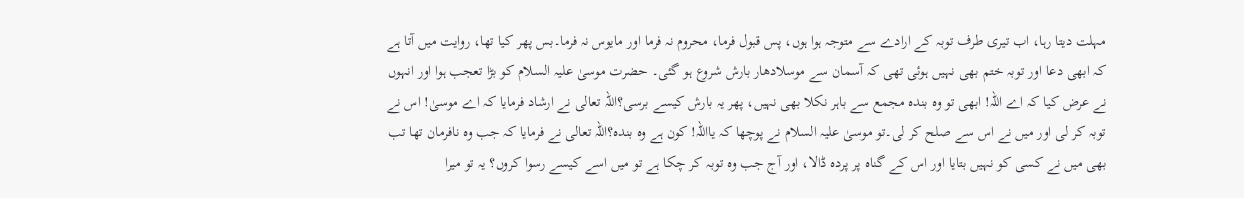مہلت دیتا رہا، اب تیری طرف توبہ کے ارادے سے متوجہ ہوا ہوں، پس قبول فرما، محروم نہ فرما اور مایوس نہ فرما۔بس پھر کیا تھا، روایت میں آتا ہے کہ ابھی دعا اور توبہ ختم بھی نہیں ہوئی تھی کہ آسمان سے موسلادھار بارش شروع ہو گئی۔ حضرت موسیٰ علیہ السلام کو بڑا تعجب ہوا اور انہوں نے عرض کیا کہ اے اللہ! ابھی تو وہ بندہ مجمع سے باہر نکلا بھی نہیں، پھر یہ بارش کیسے برسی؟اللہ تعالی نے ارشاد فرمایا کہ اے موسیٰ! اس نے توبہ کر لی اور میں نے اس سے صلح کر لی۔تو موسیٰ علیہ السلام نے پوچھا کہ یااللہ! کون ہے وہ بندہ؟اللہ تعالی نے فرمایا کہ جب وہ نافرمان تھا تب بھی میں نے کسی کو نہیں بتایا اور اس کے گناہ پر پردہ ڈالا، اور آج جب وہ توبہ کر چکا ہے تو میں اسے کیسے رسوا کروں؟ یہ تو میرا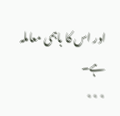اور اس کا باہمی معاملہ ہے۔
٭٭٭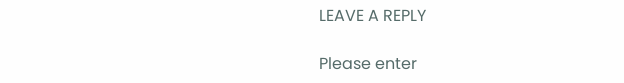LEAVE A REPLY

Please enter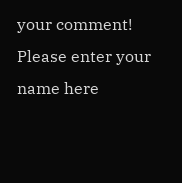your comment!
Please enter your name here